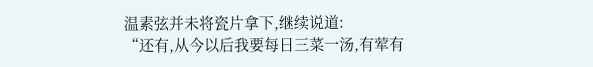温素弦并未将瓷片拿下,继续说道:
“还有,从今以后我要每日三菜一汤,有荤有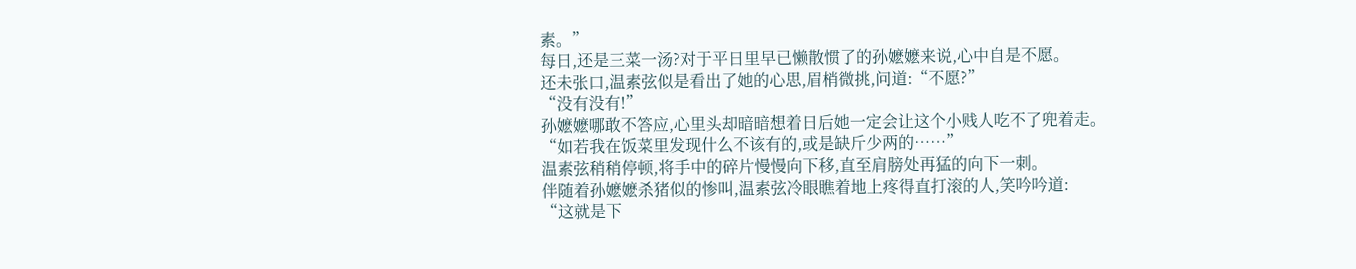素。”
每日,还是三菜一汤?对于平日里早已懒散惯了的孙嬷嬷来说,心中自是不愿。
还未张口,温素弦似是看出了她的心思,眉梢微挑,问道:“不愿?”
“没有没有!”
孙嬷嬷哪敢不答应,心里头却暗暗想着日后她一定会让这个小贱人吃不了兜着走。
“如若我在饭菜里发现什么不该有的,或是缺斤少两的……”
温素弦稍稍停顿,将手中的碎片慢慢向下移,直至肩膀处再猛的向下一刺。
伴随着孙嬷嬷杀猪似的惨叫,温素弦冷眼瞧着地上疼得直打滚的人,笑吟吟道:
“这就是下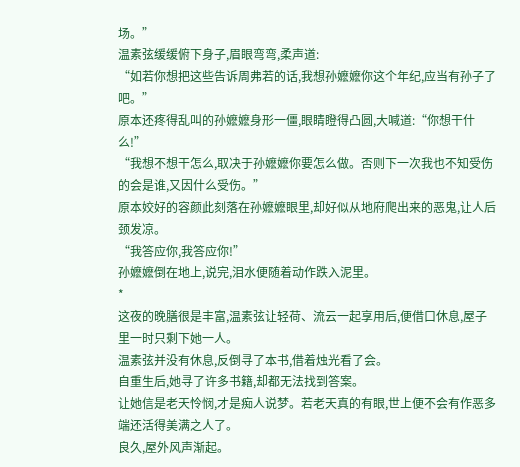场。”
温素弦缓缓俯下身子,眉眼弯弯,柔声道:
“如若你想把这些告诉周弗若的话,我想孙嬷嬷你这个年纪,应当有孙子了吧。”
原本还疼得乱叫的孙嬷嬷身形一僵,眼睛瞪得凸圆,大喊道:“你想干什么!”
“我想不想干怎么,取决于孙嬷嬷你要怎么做。否则下一次我也不知受伤的会是谁,又因什么受伤。”
原本姣好的容颜此刻落在孙嬷嬷眼里,却好似从地府爬出来的恶鬼,让人后颈发凉。
“我答应你,我答应你!”
孙嬷嬷倒在地上,说完,泪水便随着动作跌入泥里。
*
这夜的晚膳很是丰富,温素弦让轻荷、流云一起享用后,便借口休息,屋子里一时只剩下她一人。
温素弦并没有休息,反倒寻了本书,借着烛光看了会。
自重生后,她寻了许多书籍,却都无法找到答案。
让她信是老天怜悯,才是痴人说梦。若老天真的有眼,世上便不会有作恶多端还活得美满之人了。
良久,屋外风声渐起。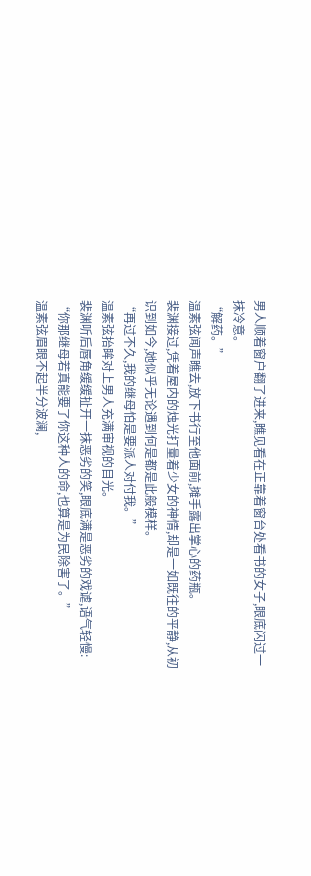男人顺着窗户翻了进来,瞧见看在正靠着窗台处看书的女子,眼底闪过一抹冷意。
“解药。”
温素弦闻声瞧去,放下书行至他面前,摊手露出掌心的药瓶。
裴渊接过,凭着屋内的烛光打量着少女的神情,却是一如既往的平静,从初识到如今,她似乎无论遇到何是都是此般模样。
“再过不久,我的继母怕是要派人对付我。”
温素弦抬眸对上男人充满审视的目光。
裴渊听后唇角缓缓扯开一抹恶劣的笑,眼底满是恶劣的戏谑,语气轻慢:
“你那继母若真能要了你这种人的命,也算是为民除害了。”
温素弦眉眼不起半分波澜,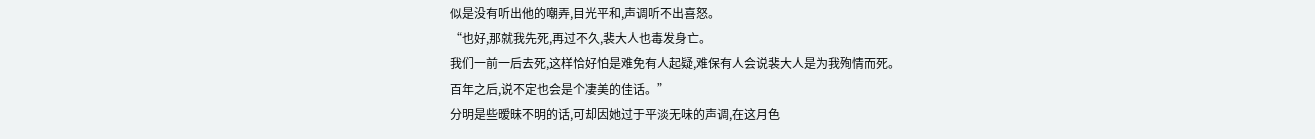似是没有听出他的嘲弄,目光平和,声调听不出喜怒。
“也好,那就我先死,再过不久,裴大人也毒发身亡。
我们一前一后去死,这样恰好怕是难免有人起疑,难保有人会说裴大人是为我殉情而死。
百年之后,说不定也会是个凄美的佳话。”
分明是些暧昧不明的话,可却因她过于平淡无味的声调,在这月色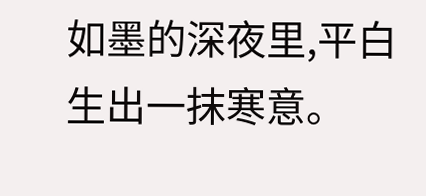如墨的深夜里,平白生出一抹寒意。